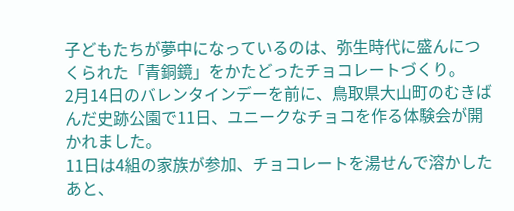子どもたちが夢中になっているのは、弥生時代に盛んにつくられた「青銅鏡」をかたどったチョコレートづくり。
2月14日のバレンタインデーを前に、鳥取県大山町のむきばんだ史跡公園で11日、ユニークなチョコを作る体験会が開かれました。
11日は4組の家族が参加、チョコレートを湯せんで溶かしたあと、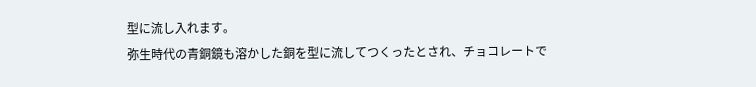型に流し入れます。
弥生時代の青銅鏡も溶かした銅を型に流してつくったとされ、チョコレートで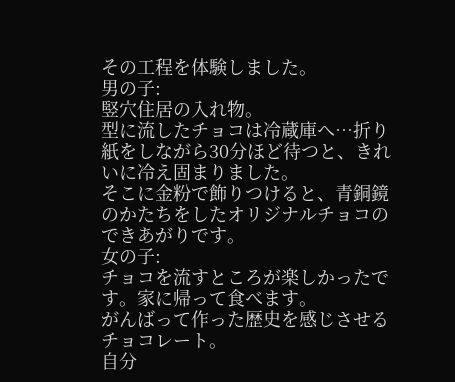その工程を体験しました。
男の子:
竪穴住居の入れ物。
型に流したチョコは冷蔵庫へ…折り紙をしながら30分ほど待つと、きれいに冷え固まりました。
そこに金粉で飾りつけると、青銅鏡のかたちをしたオリジナルチョコのできあがりです。
女の子:
チョコを流すところが楽しかったです。家に帰って食べます。
がんばって作った歴史を感じさせるチョコレート。
自分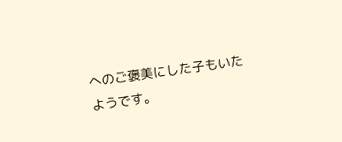へのご褒美にした子もいたようです。